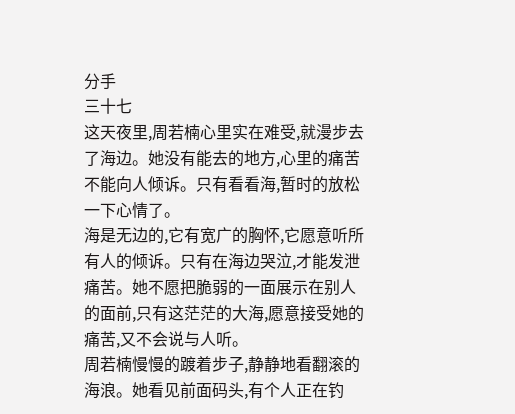分手
三十七
这天夜里,周若楠心里实在难受,就漫步去了海边。她没有能去的地方,心里的痛苦不能向人倾诉。只有看看海,暂时的放松一下心情了。
海是无边的,它有宽广的胸怀,它愿意听所有人的倾诉。只有在海边哭泣,才能发泄痛苦。她不愿把脆弱的一面展示在别人的面前,只有这茫茫的大海,愿意接受她的痛苦,又不会说与人听。
周若楠慢慢的踱着步子,静静地看翻滚的海浪。她看见前面码头,有个人正在钓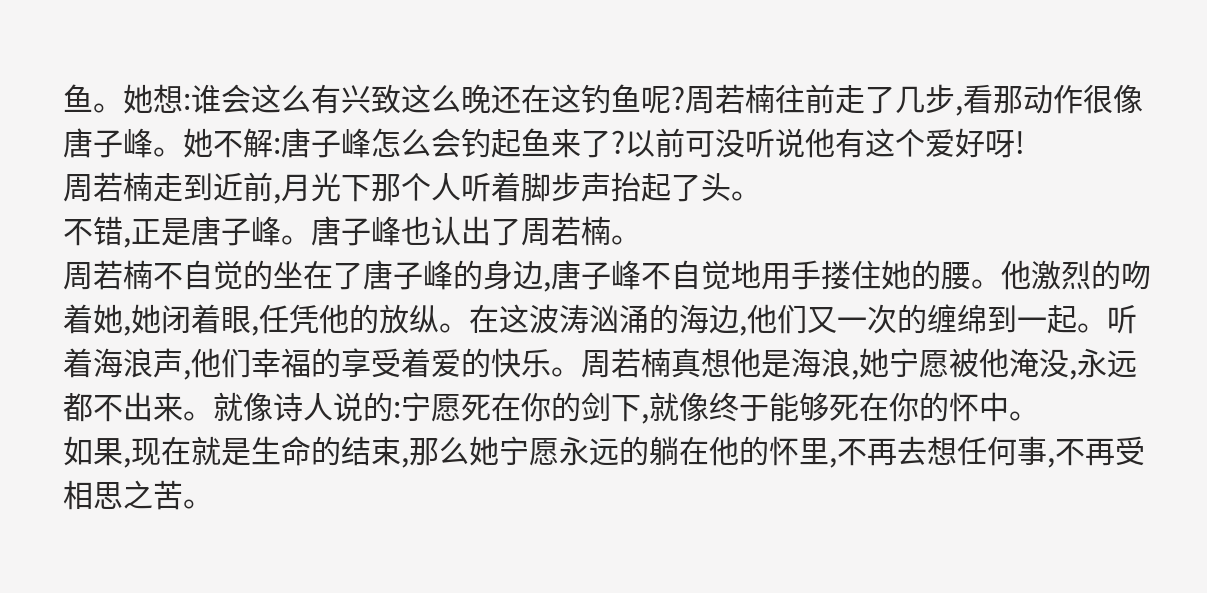鱼。她想:谁会这么有兴致这么晚还在这钓鱼呢?周若楠往前走了几步,看那动作很像唐子峰。她不解:唐子峰怎么会钓起鱼来了?以前可没听说他有这个爱好呀!
周若楠走到近前,月光下那个人听着脚步声抬起了头。
不错,正是唐子峰。唐子峰也认出了周若楠。
周若楠不自觉的坐在了唐子峰的身边,唐子峰不自觉地用手搂住她的腰。他激烈的吻着她,她闭着眼,任凭他的放纵。在这波涛汹涌的海边,他们又一次的缠绵到一起。听着海浪声,他们幸福的享受着爱的快乐。周若楠真想他是海浪,她宁愿被他淹没,永远都不出来。就像诗人说的:宁愿死在你的剑下,就像终于能够死在你的怀中。
如果,现在就是生命的结束,那么她宁愿永远的躺在他的怀里,不再去想任何事,不再受相思之苦。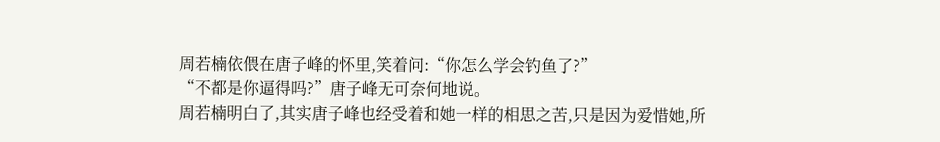周若楠依偎在唐子峰的怀里,笑着问:“你怎么学会钓鱼了?”
“不都是你逼得吗?”唐子峰无可奈何地说。
周若楠明白了,其实唐子峰也经受着和她一样的相思之苦,只是因为爱惜她,所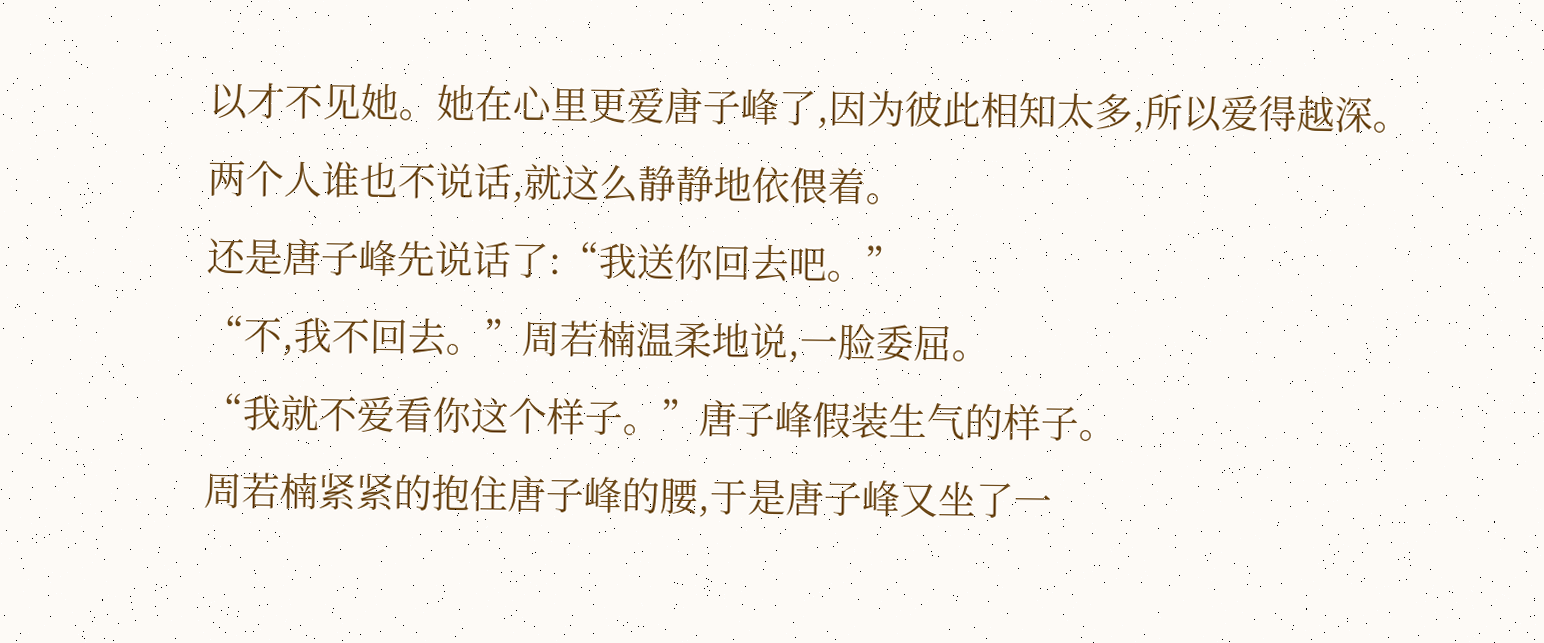以才不见她。她在心里更爱唐子峰了,因为彼此相知太多,所以爱得越深。
两个人谁也不说话,就这么静静地依偎着。
还是唐子峰先说话了:“我送你回去吧。”
“不,我不回去。”周若楠温柔地说,一脸委屈。
“我就不爱看你这个样子。”唐子峰假装生气的样子。
周若楠紧紧的抱住唐子峰的腰,于是唐子峰又坐了一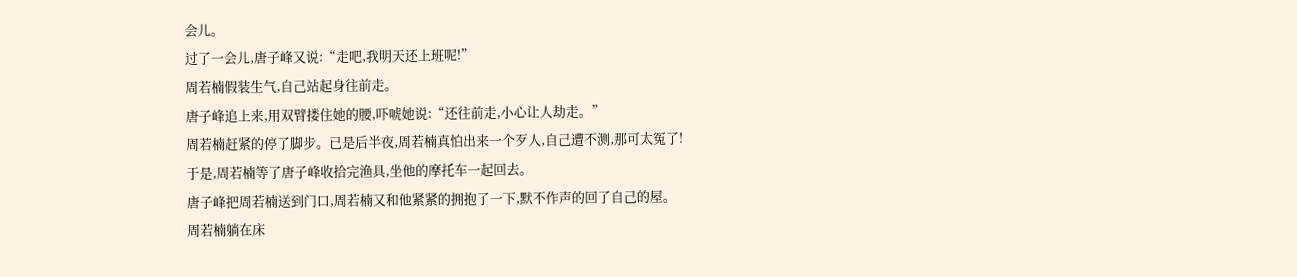会儿。
过了一会儿,唐子峰又说:“走吧,我明天还上班呢!”
周若楠假装生气,自己站起身往前走。
唐子峰追上来,用双臂搂住她的腰,吓唬她说:“还往前走,小心让人劫走。”
周若楠赶紧的停了脚步。已是后半夜,周若楠真怕出来一个歹人,自己遭不测,那可太冤了!
于是,周若楠等了唐子峰收拾完渔具,坐他的摩托车一起回去。
唐子峰把周若楠送到门口,周若楠又和他紧紧的拥抱了一下,默不作声的回了自己的屋。
周若楠躺在床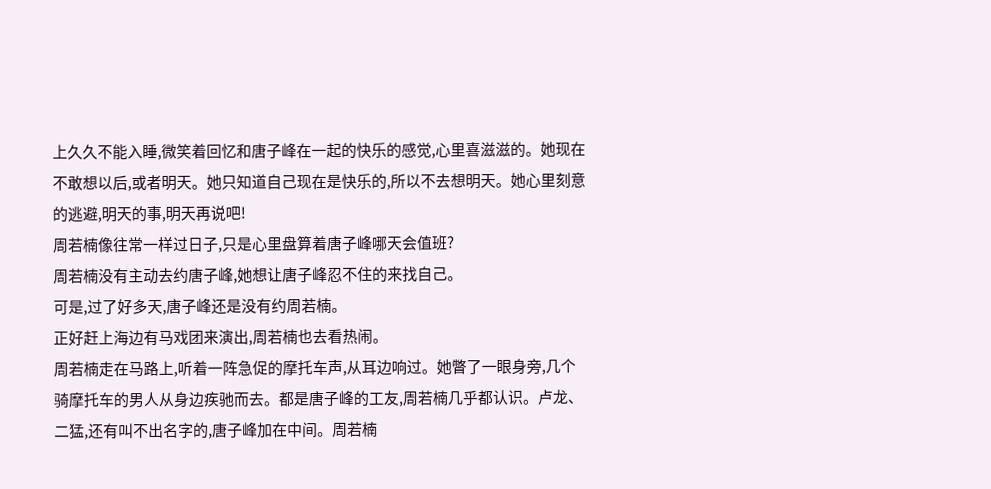上久久不能入睡,微笑着回忆和唐子峰在一起的快乐的感觉,心里喜滋滋的。她现在不敢想以后,或者明天。她只知道自己现在是快乐的,所以不去想明天。她心里刻意的逃避,明天的事,明天再说吧!
周若楠像往常一样过日子,只是心里盘算着唐子峰哪天会值班?
周若楠没有主动去约唐子峰,她想让唐子峰忍不住的来找自己。
可是,过了好多天,唐子峰还是没有约周若楠。
正好赶上海边有马戏团来演出,周若楠也去看热闹。
周若楠走在马路上,听着一阵急促的摩托车声,从耳边响过。她瞥了一眼身旁,几个骑摩托车的男人从身边疾驰而去。都是唐子峰的工友,周若楠几乎都认识。卢龙、二猛,还有叫不出名字的,唐子峰加在中间。周若楠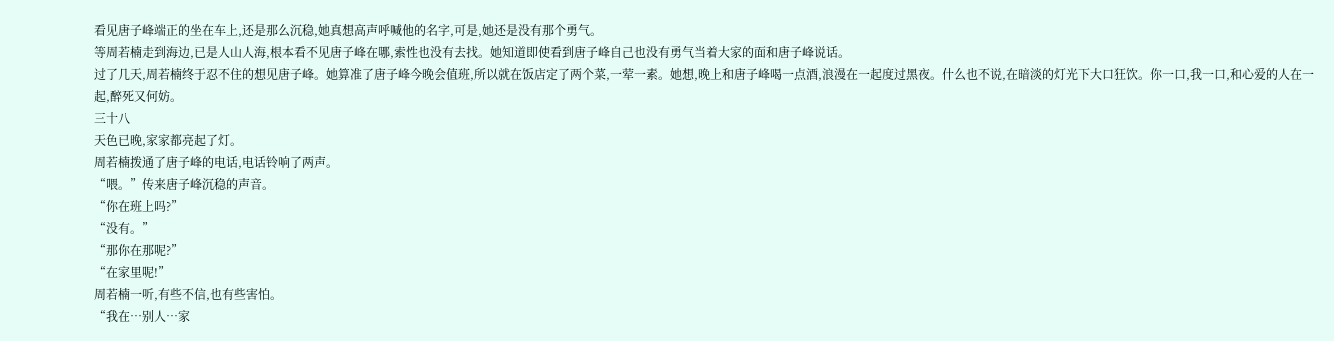看见唐子峰端正的坐在车上,还是那么沉稳,她真想高声呼喊他的名字,可是,她还是没有那个勇气。
等周若楠走到海边,已是人山人海,根本看不见唐子峰在哪,索性也没有去找。她知道即使看到唐子峰自己也没有勇气当着大家的面和唐子峰说话。
过了几天,周若楠终于忍不住的想见唐子峰。她算准了唐子峰今晚会值班,所以就在饭店定了两个菜,一荤一素。她想,晚上和唐子峰喝一点酒,浪漫在一起度过黑夜。什么也不说,在暗淡的灯光下大口狂饮。你一口,我一口,和心爱的人在一起,醉死又何妨。
三十八
天色已晚,家家都亮起了灯。
周若楠拨通了唐子峰的电话,电话铃响了两声。
“喂。”传来唐子峰沉稳的声音。
“你在班上吗?”
“没有。”
“那你在那呢?”
“在家里呢!”
周若楠一听,有些不信,也有些害怕。
“我在…别人…家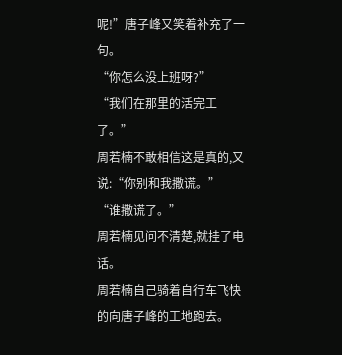呢!”唐子峰又笑着补充了一句。
“你怎么没上班呀?”
“我们在那里的活完工了。”
周若楠不敢相信这是真的,又说:“你别和我撒谎。”
“谁撒谎了。”
周若楠见问不清楚,就挂了电话。
周若楠自己骑着自行车飞快的向唐子峰的工地跑去。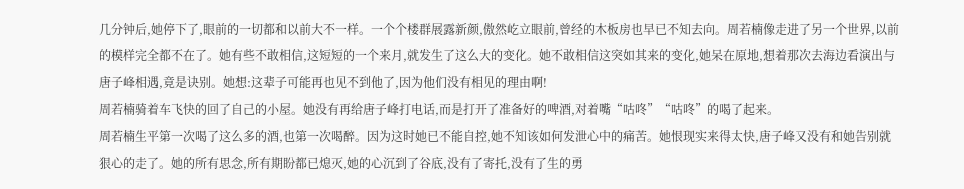几分钟后,她停下了,眼前的一切都和以前大不一样。一个个楼群展露新颜,傲然屹立眼前,曾经的木板房也早已不知去向。周若楠像走进了另一个世界,以前的模样完全都不在了。她有些不敢相信,这短短的一个来月,就发生了这么大的变化。她不敢相信这突如其来的变化,她呆在原地,想着那次去海边看演出与唐子峰相遇,竟是诀别。她想:这辈子可能再也见不到他了,因为他们没有相见的理由啊!
周若楠骑着车飞快的回了自己的小屋。她没有再给唐子峰打电话,而是打开了准备好的啤酒,对着嘴“咕咚”“咕咚”的喝了起来。
周若楠生平第一次喝了这么多的酒,也第一次喝醉。因为这时她已不能自控,她不知该如何发泄心中的痛苦。她恨现实来得太快,唐子峰又没有和她告别就狠心的走了。她的所有思念,所有期盼都已熄灭,她的心沉到了谷底,没有了寄托,没有了生的勇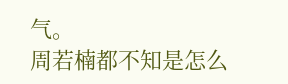气。
周若楠都不知是怎么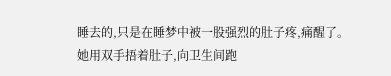睡去的,只是在睡梦中被一股强烈的肚子疼,痛醒了。
她用双手捂着肚子,向卫生间跑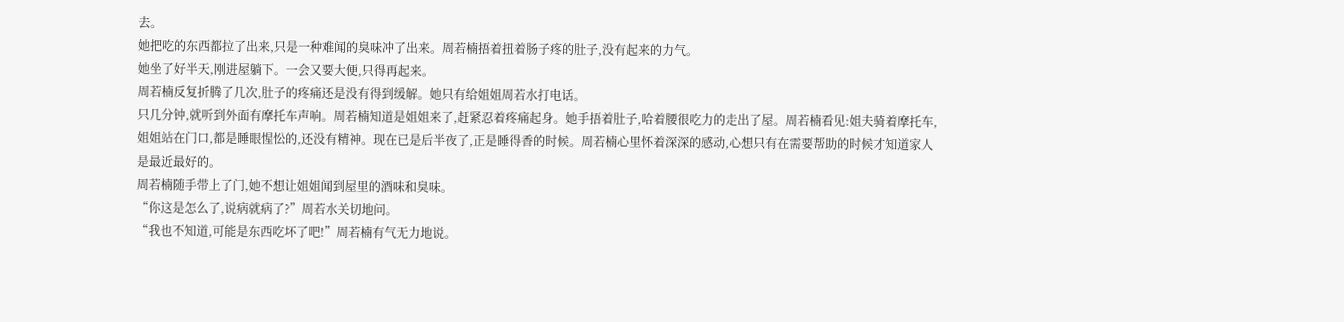去。
她把吃的东西都拉了出来,只是一种难闻的臭味冲了出来。周若楠捂着扭着肠子疼的肚子,没有起来的力气。
她坐了好半天,刚进屋躺下。一会又要大便,只得再起来。
周若楠反复折腾了几次,肚子的疼痛还是没有得到缓解。她只有给姐姐周若水打电话。
只几分钟,就听到外面有摩托车声响。周若楠知道是姐姐来了,赶紧忍着疼痛起身。她手捂着肚子,哈着腰很吃力的走出了屋。周若楠看见:姐夫骑着摩托车,姐姐站在门口,都是睡眼惺忪的,还没有精神。现在已是后半夜了,正是睡得香的时候。周若楠心里怀着深深的感动,心想只有在需要帮助的时候才知道家人是最近最好的。
周若楠随手带上了门,她不想让姐姐闻到屋里的酒味和臭味。
“你这是怎么了,说病就病了?”周若水关切地问。
“我也不知道,可能是东西吃坏了吧!”周若楠有气无力地说。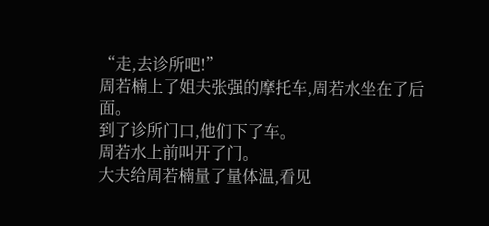“走,去诊所吧!”
周若楠上了姐夫张强的摩托车,周若水坐在了后面。
到了诊所门口,他们下了车。
周若水上前叫开了门。
大夫给周若楠量了量体温,看见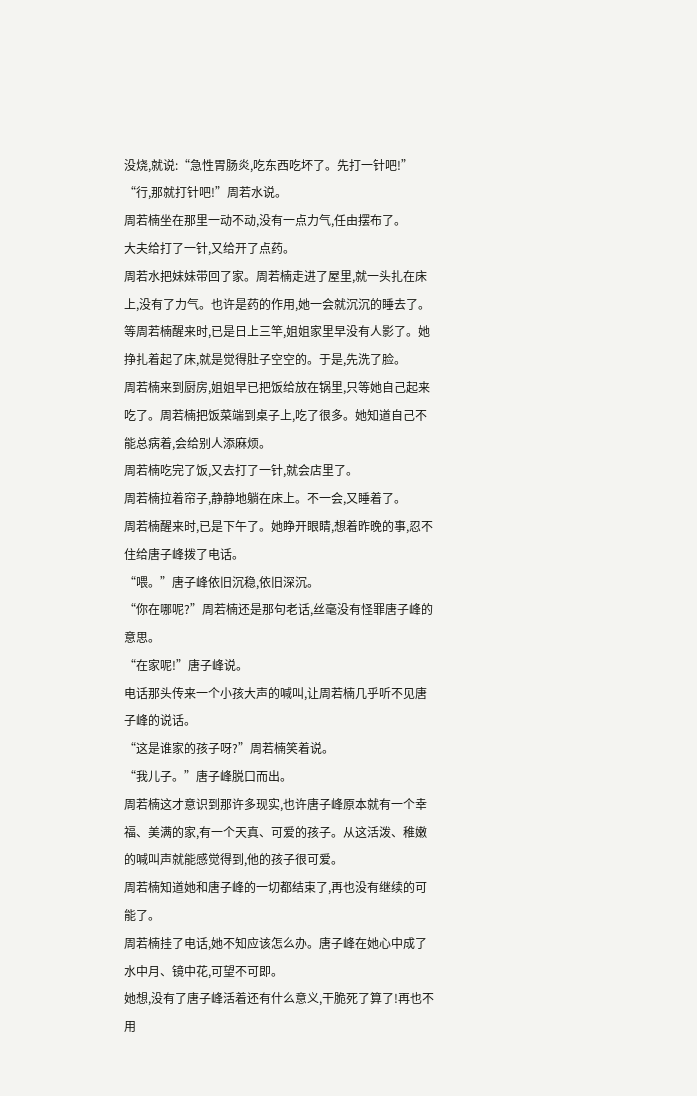没烧,就说:“急性胃肠炎,吃东西吃坏了。先打一针吧!”
“行,那就打针吧!”周若水说。
周若楠坐在那里一动不动,没有一点力气,任由摆布了。
大夫给打了一针,又给开了点药。
周若水把妹妹带回了家。周若楠走进了屋里,就一头扎在床上,没有了力气。也许是药的作用,她一会就沉沉的睡去了。
等周若楠醒来时,已是日上三竿,姐姐家里早没有人影了。她挣扎着起了床,就是觉得肚子空空的。于是,先洗了脸。
周若楠来到厨房,姐姐早已把饭给放在锅里,只等她自己起来吃了。周若楠把饭菜端到桌子上,吃了很多。她知道自己不能总病着,会给别人添麻烦。
周若楠吃完了饭,又去打了一针,就会店里了。
周若楠拉着帘子,静静地躺在床上。不一会,又睡着了。
周若楠醒来时,已是下午了。她睁开眼睛,想着昨晚的事,忍不住给唐子峰拨了电话。
“喂。”唐子峰依旧沉稳,依旧深沉。
“你在哪呢?”周若楠还是那句老话,丝毫没有怪罪唐子峰的意思。
“在家呢!”唐子峰说。
电话那头传来一个小孩大声的喊叫,让周若楠几乎听不见唐子峰的说话。
“这是谁家的孩子呀?”周若楠笑着说。
“我儿子。”唐子峰脱口而出。
周若楠这才意识到那许多现实,也许唐子峰原本就有一个幸福、美满的家,有一个天真、可爱的孩子。从这活泼、稚嫩的喊叫声就能感觉得到,他的孩子很可爱。
周若楠知道她和唐子峰的一切都结束了,再也没有继续的可能了。
周若楠挂了电话,她不知应该怎么办。唐子峰在她心中成了水中月、镜中花,可望不可即。
她想,没有了唐子峰活着还有什么意义,干脆死了算了!再也不用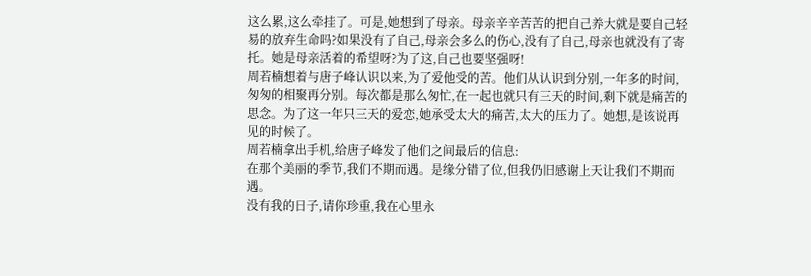这么累,这么牵挂了。可是,她想到了母亲。母亲辛辛苦苦的把自己养大就是要自己轻易的放弃生命吗?如果没有了自己,母亲会多么的伤心,没有了自己,母亲也就没有了寄托。她是母亲活着的希望呀?为了这,自己也要坚强呀!
周若楠想着与唐子峰认识以来,为了爱他受的苦。他们从认识到分别,一年多的时间,匆匆的相聚再分别。每次都是那么匆忙,在一起也就只有三天的时间,剩下就是痛苦的思念。为了这一年只三天的爱恋,她承受太大的痛苦,太大的压力了。她想,是该说再见的时候了。
周若楠拿出手机,给唐子峰发了他们之间最后的信息:
在那个美丽的季节,我们不期而遇。是缘分错了位,但我仍旧感谢上天让我们不期而遇。
没有我的日子,请你珍重,我在心里永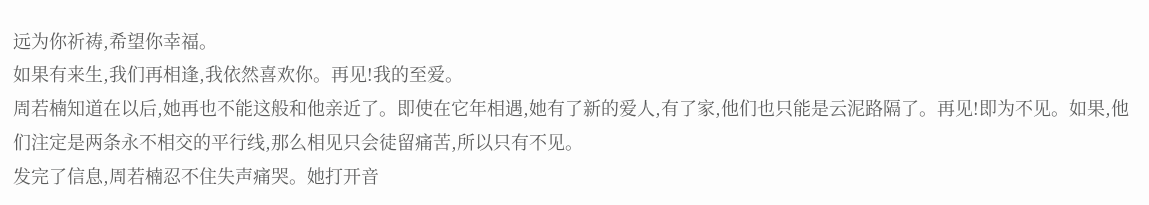远为你祈祷,希望你幸福。
如果有来生,我们再相逢,我依然喜欢你。再见!我的至爱。
周若楠知道在以后,她再也不能这般和他亲近了。即使在它年相遇,她有了新的爱人,有了家,他们也只能是云泥路隔了。再见!即为不见。如果,他们注定是两条永不相交的平行线,那么相见只会徒留痛苦,所以只有不见。
发完了信息,周若楠忍不住失声痛哭。她打开音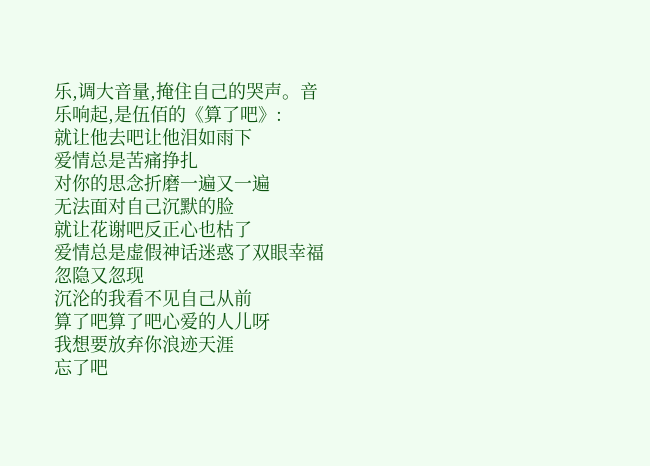乐,调大音量,掩住自己的哭声。音乐响起,是伍佰的《算了吧》:
就让他去吧让他泪如雨下
爱情总是苦痛挣扎
对你的思念折磨一遍又一遍
无法面对自己沉默的脸
就让花谢吧反正心也枯了
爱情总是虚假神话迷惑了双眼幸福忽隐又忽现
沉沦的我看不见自己从前
算了吧算了吧心爱的人儿呀
我想要放弃你浪迹天涯
忘了吧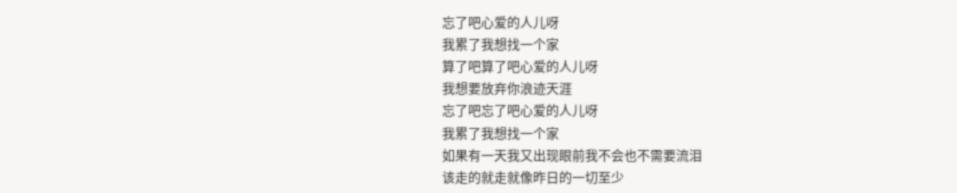忘了吧心爱的人儿呀
我累了我想找一个家
算了吧算了吧心爱的人儿呀
我想要放弃你浪迹天涯
忘了吧忘了吧心爱的人儿呀
我累了我想找一个家
如果有一天我又出现眼前我不会也不需要流泪
该走的就走就像昨日的一切至少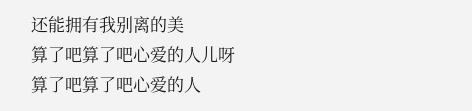还能拥有我别离的美
算了吧算了吧心爱的人儿呀
算了吧算了吧心爱的人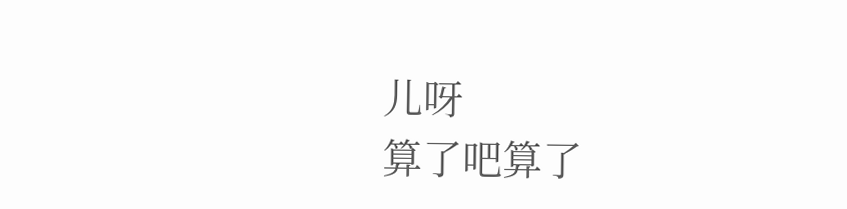儿呀
算了吧算了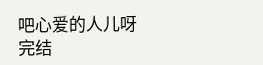吧心爱的人儿呀
完结